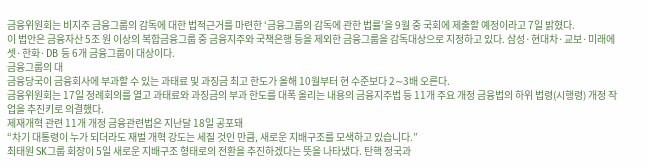금융위원회는 비지주 금융그룹의 감독에 대한 법적근거를 마련한 ‘금융그룹의 감독에 관한 법률’을 9월 중 국회에 제출할 예정이라고 7일 밝혔다.
이 법안은 금융자산 5조 원 이상의 복합금융그룹 중 금융지주와 국책은행 등을 제외한 금융그룹을 감독대상으로 지정하고 있다. 삼성·현대차·교보·미래에셋·한화·DB 등 6개 금융그룹이 대상이다.
금융그룹의 대
금융당국이 금융회사에 부과할 수 있는 과태료 및 과징금 최고 한도가 올해 10월부터 현 수준보다 2∼3배 오른다.
금융위원회는 17일 정례회의를 열고 과태료와 과징금의 부과 한도를 대폭 올리는 내용의 금융지주법 등 11개 주요 개정 금융법의 하위 법령(시행령) 개정 작업을 추진키로 의결했다.
제재개혁 관련 11개 개정 금융관련법은 지난달 18일 공포돼
“차기 대통령이 누가 되더라도 재벌 개혁 강도는 세질 것인 만큼, 새로운 지배구조를 모색하고 있습니다.”
최태원 SK그룹 회장이 5일 새로운 지배구조 형태로의 전환을 추진하겠다는 뜻을 나타냈다. 탄핵 정국과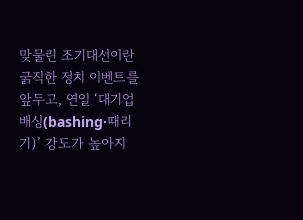맞물린 조기대선이란 굵직한 정치 이벤트를 앞두고, 연일 ‘대기업 배싱(bashing·때리기)’ 강도가 높아지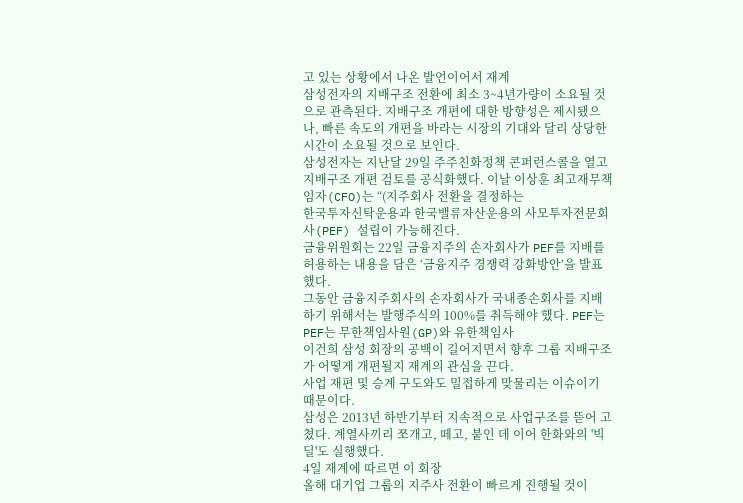고 있는 상황에서 나온 발언이어서 재계
삼성전자의 지배구조 전환에 최소 3~4년가량이 소요될 것으로 관측된다. 지배구조 개편에 대한 방향성은 제시됐으나, 빠른 속도의 개편을 바라는 시장의 기대와 달리 상당한 시간이 소요될 것으로 보인다.
삼성전자는 지난달 29일 주주친화정책 콘퍼런스콜을 열고 지배구조 개편 검토를 공식화했다. 이날 이상훈 최고재무책임자(CFO)는 “(지주회사 전환을 결정하는
한국투자신탁운용과 한국밸류자산운용의 사모투자전문회사(PEF) 설립이 가능해진다.
금융위원회는 22일 금융지주의 손자회사가 PEF를 지배를 허용하는 내용을 담은 ‘금융지주 경쟁력 강화방안’을 발표했다.
그동안 금융지주회사의 손자회사가 국내종손회사를 지배하기 위해서는 발행주식의 100%를 취득해야 했다. PEF는 PEF는 무한책임사원(GP)와 유한책임사
이건희 삼성 회장의 공백이 길어지면서 향후 그룹 지배구조가 어떻게 개편될지 재계의 관심을 끈다.
사업 재편 및 승계 구도와도 밀접하게 맞물리는 이슈이기 때문이다.
삼성은 2013년 하반기부터 지속적으로 사업구조를 뜯어 고쳤다. 계열사끼리 쪼개고, 떼고, 붙인 데 이어 한화와의 '빅딜'도 실행했다.
4일 재계에 따르면 이 회장
올해 대기업 그룹의 지주사 전환이 빠르게 진행될 것이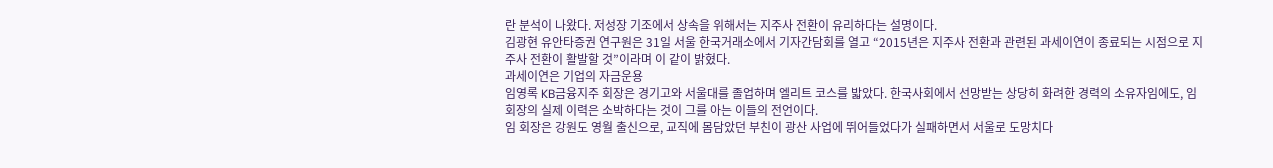란 분석이 나왔다. 저성장 기조에서 상속을 위해서는 지주사 전환이 유리하다는 설명이다.
김광현 유안타증권 연구원은 31일 서울 한국거래소에서 기자간담회를 열고 “2015년은 지주사 전환과 관련된 과세이연이 종료되는 시점으로 지주사 전환이 활발할 것”이라며 이 같이 밝혔다.
과세이연은 기업의 자금운용
임영록 KB금융지주 회장은 경기고와 서울대를 졸업하며 엘리트 코스를 밟았다. 한국사회에서 선망받는 상당히 화려한 경력의 소유자임에도, 임 회장의 실제 이력은 소박하다는 것이 그를 아는 이들의 전언이다.
임 회장은 강원도 영월 출신으로, 교직에 몸담았던 부친이 광산 사업에 뛰어들었다가 실패하면서 서울로 도망치다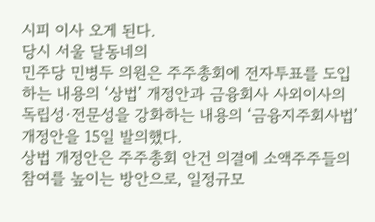시피 이사 오게 된다.
당시 서울 달동네의
민주당 민병두 의원은 주주총회에 전자투표를 도입하는 내용의 ‘상법’ 개정안과 금융회사 사외이사의 독립성·전문성을 강화하는 내용의 ‘금융지주회사법’ 개정안을 15일 발의했다.
상법 개정안은 주주총회 안건 의결에 소액주주들의 참여를 높이는 방안으로, 일정규모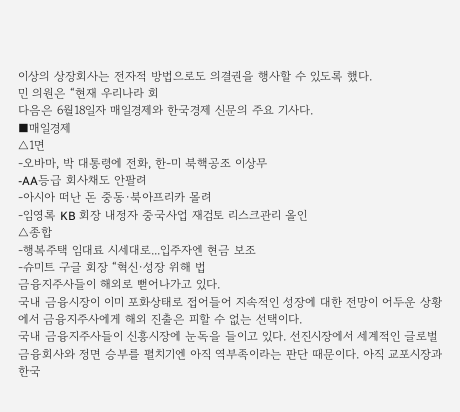이상의 상장회사는 전자적 방법으로도 의결권을 행사할 수 있도록 했다.
민 의원은 “현재 우리나라 회
다음은 6월18일자 매일경제와 한국경제 신문의 주요 기사다.
■매일경제
△1면
-오바마, 박 대통령에 전화, 한-미 북핵공조 이상무
-AA등급 회사채도 안팔려
-아시아 떠난 돈 중동·북아프리카 몰려
-임영록 KB 회장 내정자 중국사업 재검토 리스크관리 올인
△종합
-행복주택 임대료 시세대로...입주자엔 현금 보조
-슈미트 구글 회장 “혁신·성장 위해 법
금융지주사들이 해외로 뻗어나가고 있다.
국내 금융시장이 이미 포화상태로 접어들어 지속적인 성장에 대한 전망이 어두운 상황에서 금융지주사에게 해외 진출은 피할 수 없는 선택이다.
국내 금융지주사들이 신흥시장에 눈독을 들이고 있다. 선진시장에서 세계적인 글로벌 금융회사와 정면 승부를 펼치기엔 아직 역부족이라는 판단 때문이다. 아직 교포시장과 한국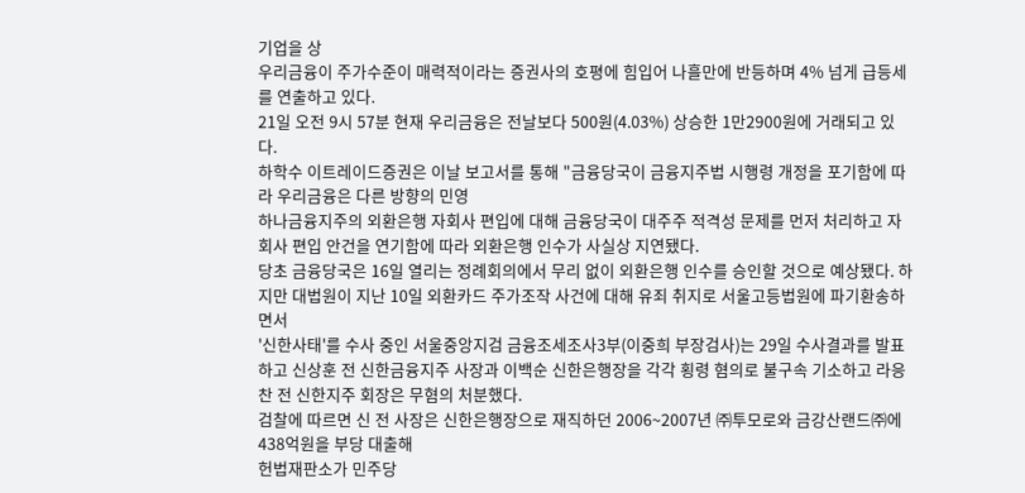기업을 상
우리금융이 주가수준이 매력적이라는 증권사의 호평에 힘입어 나흘만에 반등하며 4% 넘게 급등세를 연출하고 있다.
21일 오전 9시 57분 현재 우리금융은 전날보다 500원(4.03%) 상승한 1만2900원에 거래되고 있다.
하학수 이트레이드증권은 이날 보고서를 통해 "금융당국이 금융지주법 시행령 개정을 포기함에 따라 우리금융은 다른 방향의 민영
하나금융지주의 외환은행 자회사 편입에 대해 금융당국이 대주주 적격성 문제를 먼저 처리하고 자회사 편입 안건을 연기함에 따라 외환은행 인수가 사실상 지연됐다.
당초 금융당국은 16일 열리는 정례회의에서 무리 없이 외환은행 인수를 승인할 것으로 예상됐다. 하지만 대법원이 지난 10일 외환카드 주가조작 사건에 대해 유죄 취지로 서울고등법원에 파기환송하면서
'신한사태'를 수사 중인 서울중앙지검 금융조세조사3부(이중희 부장검사)는 29일 수사결과를 발표하고 신상훈 전 신한금융지주 사장과 이백순 신한은행장을 각각 횡령 혐의로 불구속 기소하고 라응찬 전 신한지주 회장은 무혐의 처분했다.
검찰에 따르면 신 전 사장은 신한은행장으로 재직하던 2006~2007년 ㈜투모로와 금강산랜드㈜에 438억원을 부당 대출해
헌법재판소가 민주당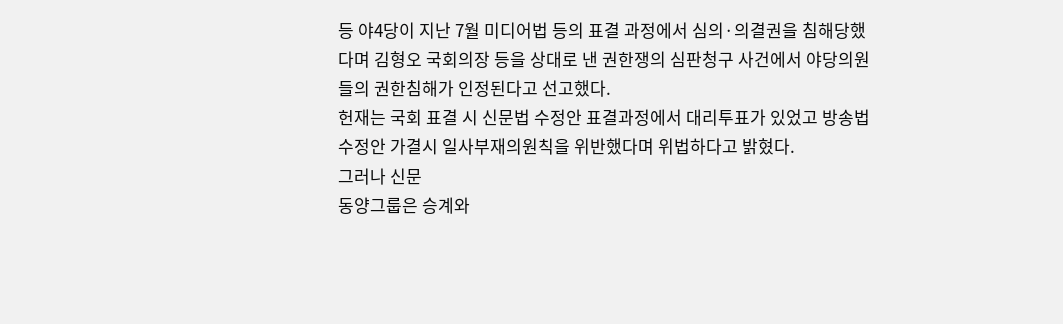등 야4당이 지난 7월 미디어법 등의 표결 과정에서 심의·의결권을 침해당했다며 김형오 국회의장 등을 상대로 낸 권한쟁의 심판청구 사건에서 야당의원들의 권한침해가 인정된다고 선고했다.
헌재는 국회 표결 시 신문법 수정안 표결과정에서 대리투표가 있었고 방송법 수정안 가결시 일사부재의원칙을 위반했다며 위법하다고 밝혔다.
그러나 신문
동양그룹은 승계와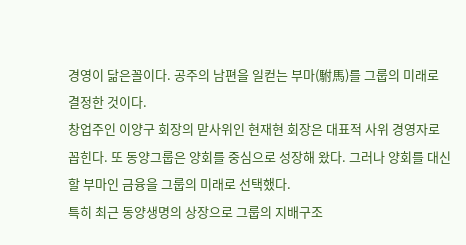경영이 닮은꼴이다. 공주의 남편을 일컫는 부마(駙馬)를 그룹의 미래로 결정한 것이다.
창업주인 이양구 회장의 맏사위인 현재현 회장은 대표적 사위 경영자로 꼽힌다. 또 동양그룹은 양회를 중심으로 성장해 왔다. 그러나 양회를 대신할 부마인 금융을 그룹의 미래로 선택했다.
특히 최근 동양생명의 상장으로 그룹의 지배구조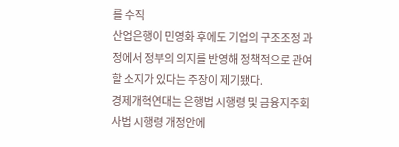를 수직
산업은행이 민영화 후에도 기업의 구조조정 과정에서 정부의 의지를 반영해 정책적으로 관여할 소지가 있다는 주장이 제기됐다.
경제개혁연대는 은행법 시행령 및 금융지주회사법 시행령 개정안에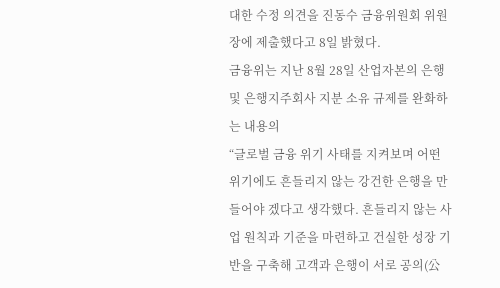대한 수정 의견을 진동수 금융위원회 위원장에 제출했다고 8일 밝혔다.
금융위는 지난 8월 28일 산업자본의 은행 및 은행지주회사 지분 소유 규제를 완화하는 내용의
“글로벌 금융 위기 사태를 지켜보며 어떤 위기에도 흔들리지 않는 강건한 은행을 만들어야 겠다고 생각했다. 흔들리지 않는 사업 원칙과 기준을 마련하고 건실한 성장 기반을 구축해 고객과 은행이 서로 공의(公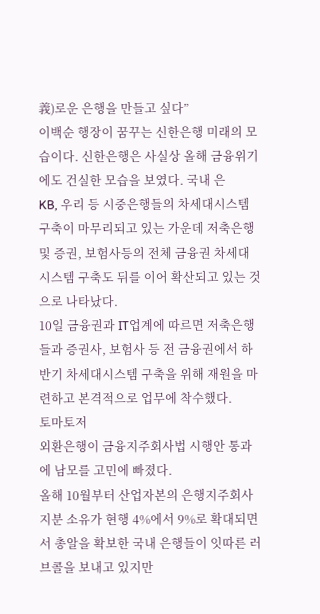義)로운 은행을 만들고 싶다”
이백순 행장이 꿈꾸는 신한은행 미래의 모습이다. 신한은행은 사실상 올해 금융위기에도 건실한 모습을 보였다. 국내 은
KB, 우리 등 시중은행들의 차세대시스템 구축이 마무리되고 있는 가운데 저축은행 및 증권, 보험사등의 전체 금융권 차세대시스템 구축도 뒤를 이어 확산되고 있는 것으로 나타났다.
10일 금융권과 IT업계에 따르면 저축은행들과 증권사, 보험사 등 전 금융권에서 하반기 차세대시스템 구축을 위해 재원을 마련하고 본격적으로 업무에 착수했다.
토마토저
외환은행이 금융지주회사법 시행안 통과에 남모를 고민에 빠졌다.
올해 10월부터 산업자본의 은행지주회사 지분 소유가 현행 4%에서 9%로 확대되면서 총알을 확보한 국내 은행들이 잇따른 러브콜을 보내고 있지만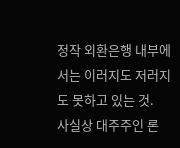정작 외환은행 내부에서는 이러지도 저러지도 못하고 있는 것.
사실상 대주주인 론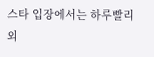스타 입장에서는 하루빨리 외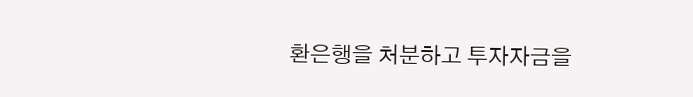환은행을 처분하고 투자자금을